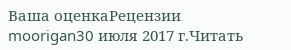Ваша оценкаРецензии
moorigan30 июля 2017 г.Читать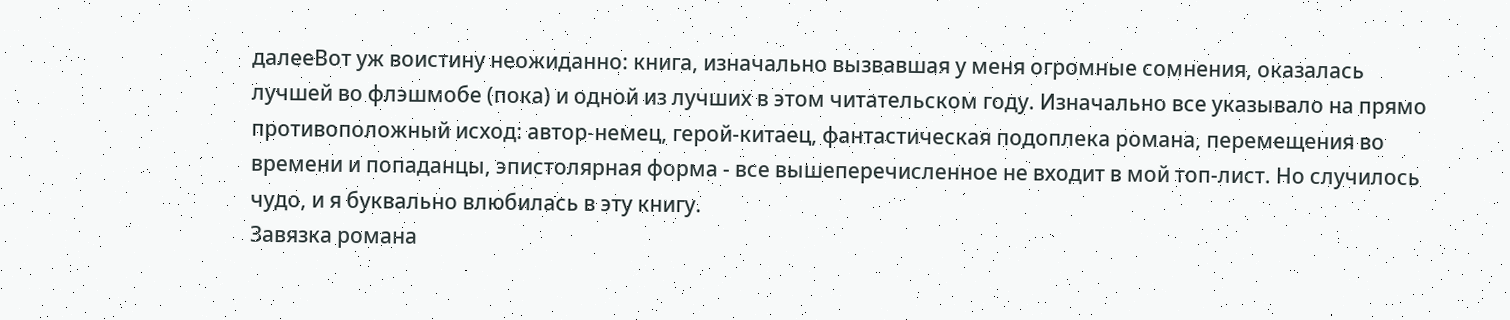далееВот уж воистину неожиданно: книга, изначально вызвавшая у меня огромные сомнения, оказалась лучшей во флэшмобе (пока) и одной из лучших в этом читательском году. Изначально все указывало на прямо противоположный исход: автор-немец, герой-китаец, фантастическая подоплека романа, перемещения во времени и попаданцы, эпистолярная форма - все вышеперечисленное не входит в мой топ-лист. Но случилось чудо, и я буквально влюбилась в эту книгу.
Завязка романа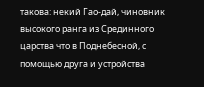такова: некий Гао-дай, чиновник высокого ранга из Срединного царства что в Поднебесной, с помощью друга и устройства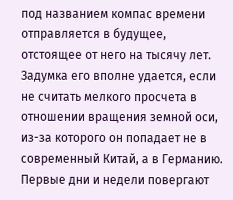под названием компас времени отправляется в будущее, отстоящее от него на тысячу лет. Задумка его вполне удается, если не считать мелкого просчета в отношении вращения земной оси, из-за которого он попадает не в современный Китай, а в Германию. Первые дни и недели повергают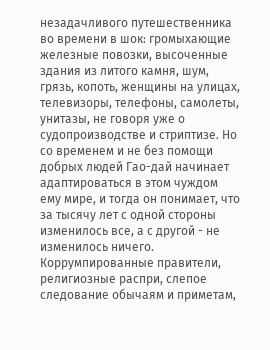незадачливого путешественника во времени в шок: громыхающие железные повозки, высоченные здания из литого камня, шум, грязь, копоть, женщины на улицах, телевизоры, телефоны, самолеты, унитазы, не говоря уже о судопроизводстве и стриптизе. Но со временем и не без помощи добрых людей Гао-дай начинает адаптироваться в этом чуждом ему мире, и тогда он понимает, что за тысячу лет с одной стороны изменилось все, а с другой - не изменилось ничего. Коррумпированные правители, религиозные распри, слепое следование обычаям и приметам,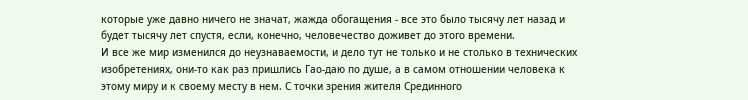которые уже давно ничего не значат, жажда обогащения - все это было тысячу лет назад и будет тысячу лет спустя, если, конечно, человечество доживет до этого времени.
И все же мир изменился до неузнаваемости, и дело тут не только и не столько в технических изобретениях, они-то как раз пришлись Гао-даю по душе, а в самом отношении человека к этому миру и к своему месту в нем. С точки зрения жителя Срединного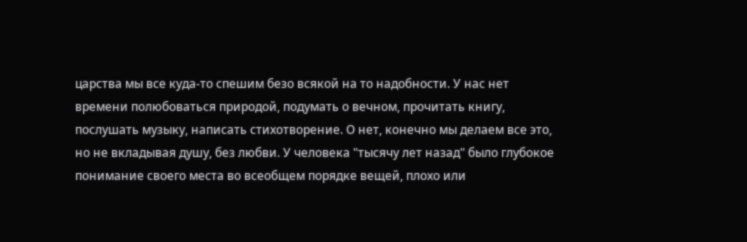царства мы все куда-то спешим безо всякой на то надобности. У нас нет времени полюбоваться природой, подумать о вечном, прочитать книгу, послушать музыку, написать стихотворение. О нет, конечно мы делаем все это, но не вкладывая душу, без любви. У человека "тысячу лет назад" было глубокое понимание своего места во всеобщем порядке вещей, плохо или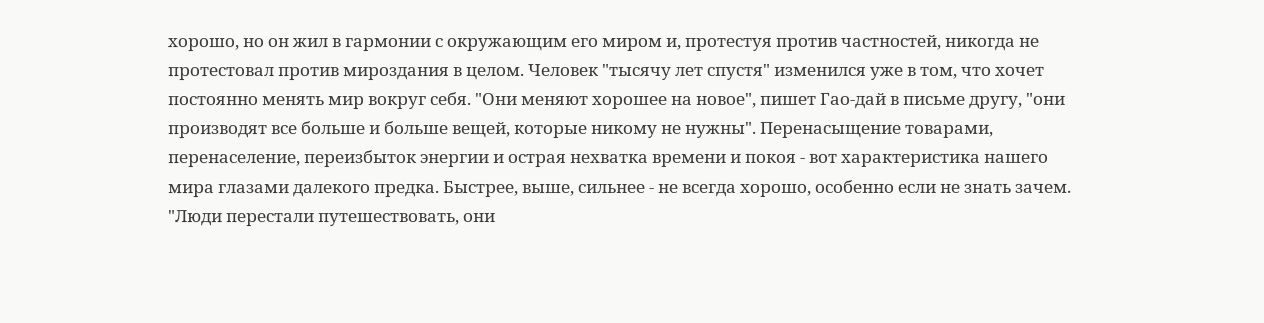хорошо, но он жил в гармонии с окружающим его миром и, протестуя против частностей, никогда не протестовал против мироздания в целом. Человек "тысячу лет спустя" изменился уже в том, что хочет постоянно менять мир вокруг себя. "Они меняют хорошее на новое", пишет Гао-дай в письме другу, "они производят все больше и больше вещей, которые никому не нужны". Перенасыщение товарами, перенаселение, переизбыток энергии и острая нехватка времени и покоя - вот характеристика нашего мира глазами далекого предка. Быстрее, выше, сильнее - не всегда хорошо, особенно если не знать зачем. "Люди перестали путешествовать, они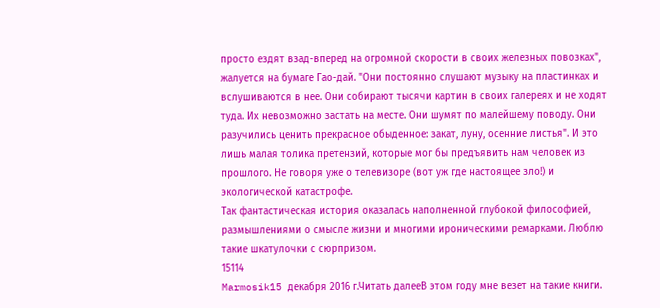просто ездят взад-вперед на огромной скорости в своих железных повозках", жалуется на бумаге Гао-дай. "Они постоянно слушают музыку на пластинках и вслушиваются в нее. Они собирают тысячи картин в своих галереях и не ходят туда. Их невозможно застать на месте. Они шумят по малейшему поводу. Они разучились ценить прекрасное обыденное: закат, луну, осенние листья". И это лишь малая толика претензий, которые мог бы предъявить нам человек из прошлого. Не говоря уже о телевизоре (вот уж где настоящее зло!) и экологической катастрофе.
Так фантастическая история оказалась наполненной глубокой философией, размышлениями о смысле жизни и многими ироническими ремарками. Люблю такие шкатулочки с сюрпризом.
15114
Marmosik15 декабря 2016 г.Читать далееВ этом году мне везет на такие книги.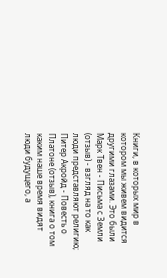Книги, в которых мир в котором мы живем видится другими глазами. Это были Марк Твен - Письма с Земли (отзыв) - взгляд на то как люди представляют религию; Питер Акройд - Повесть о Платоне (отзыв), книга о том каким наше время видят люди будущего, а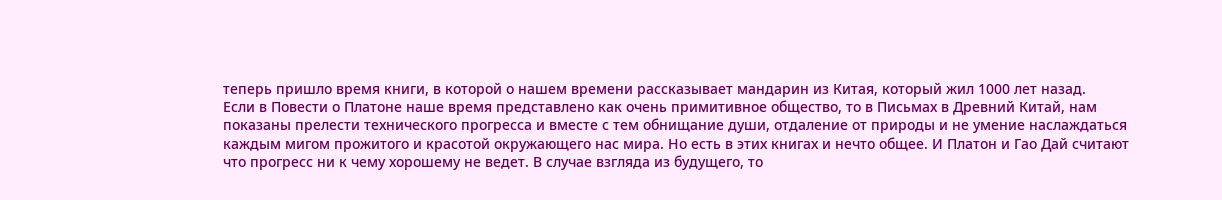теперь пришло время книги, в которой о нашем времени рассказывает мандарин из Китая, который жил 1000 лет назад.
Если в Повести о Платоне наше время представлено как очень примитивное общество, то в Письмах в Древний Китай, нам показаны прелести технического прогресса и вместе с тем обнищание души, отдаление от природы и не умение наслаждаться каждым мигом прожитого и красотой окружающего нас мира. Но есть в этих книгах и нечто общее. И Платон и Гао Дай считают что прогресс ни к чему хорошему не ведет. В случае взгляда из будущего, то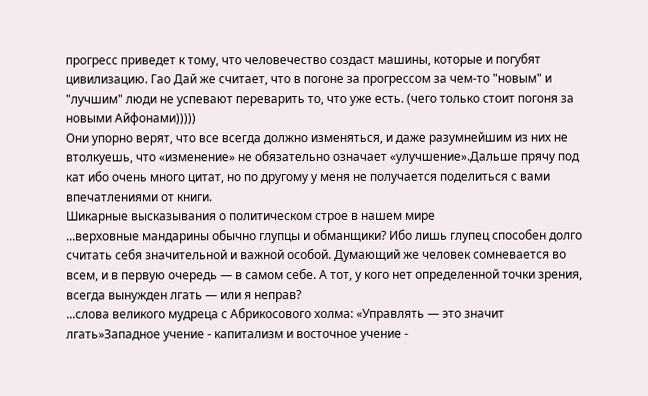прогресс приведет к тому, что человечество создаст машины, которые и погубят цивилизацию. Гао Дай же считает, что в погоне за прогрессом за чем-то "новым" и "лучшим" люди не успевают переварить то, что уже есть. (чего только стоит погоня за новыми Айфонами)))))
Они упорно верят, что все всегда должно изменяться, и даже разумнейшим из них не втолкуешь, что «изменение» не обязательно означает «улучшение».Дальше прячу под кат ибо очень много цитат, но по другому у меня не получается поделиться с вами впечатлениями от книги.
Шикарные высказывания о политическом строе в нашем мире
...верховные мандарины обычно глупцы и обманщики? Ибо лишь глупец способен долго считать себя значительной и важной особой. Думающий же человек сомневается во всем, и в первую очередь — в самом себе. А тот, у кого нет определенной точки зрения, всегда вынужден лгать — или я неправ?
...слова великого мудреца с Абрикосового холма: «Управлять — это значит лгать»Западное учение - капитализм и восточное учение -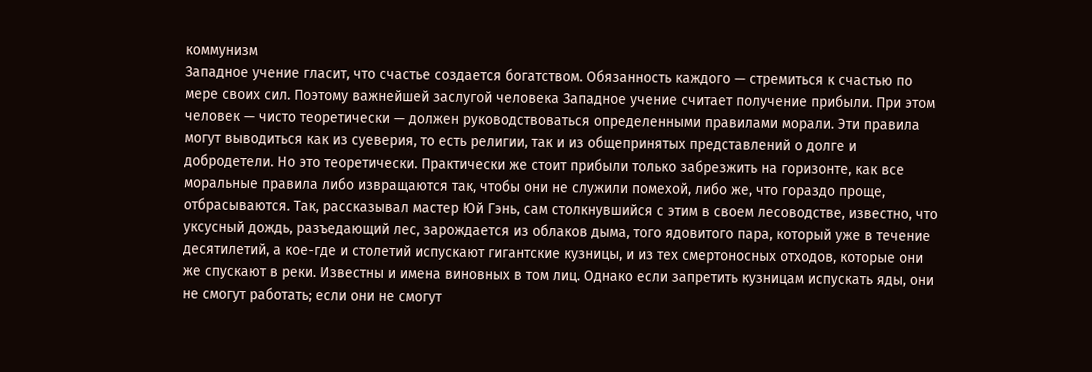коммунизм
Западное учение гласит, что счастье создается богатством. Обязанность каждого — стремиться к счастью по мере своих сил. Поэтому важнейшей заслугой человека Западное учение считает получение прибыли. При этом человек — чисто теоретически — должен руководствоваться определенными правилами морали. Эти правила могут выводиться как из суеверия, то есть религии, так и из общепринятых представлений о долге и добродетели. Но это теоретически. Практически же стоит прибыли только забрезжить на горизонте, как все моральные правила либо извращаются так, чтобы они не служили помехой, либо же, что гораздо проще, отбрасываются. Так, рассказывал мастер Юй Гэнь, сам столкнувшийся с этим в своем лесоводстве, известно, что уксусный дождь, разъедающий лес, зарождается из облаков дыма, того ядовитого пара, который уже в течение десятилетий, а кое-где и столетий испускают гигантские кузницы, и из тех смертоносных отходов, которые они же спускают в реки. Известны и имена виновных в том лиц. Однако если запретить кузницам испускать яды, они не смогут работать; если они не смогут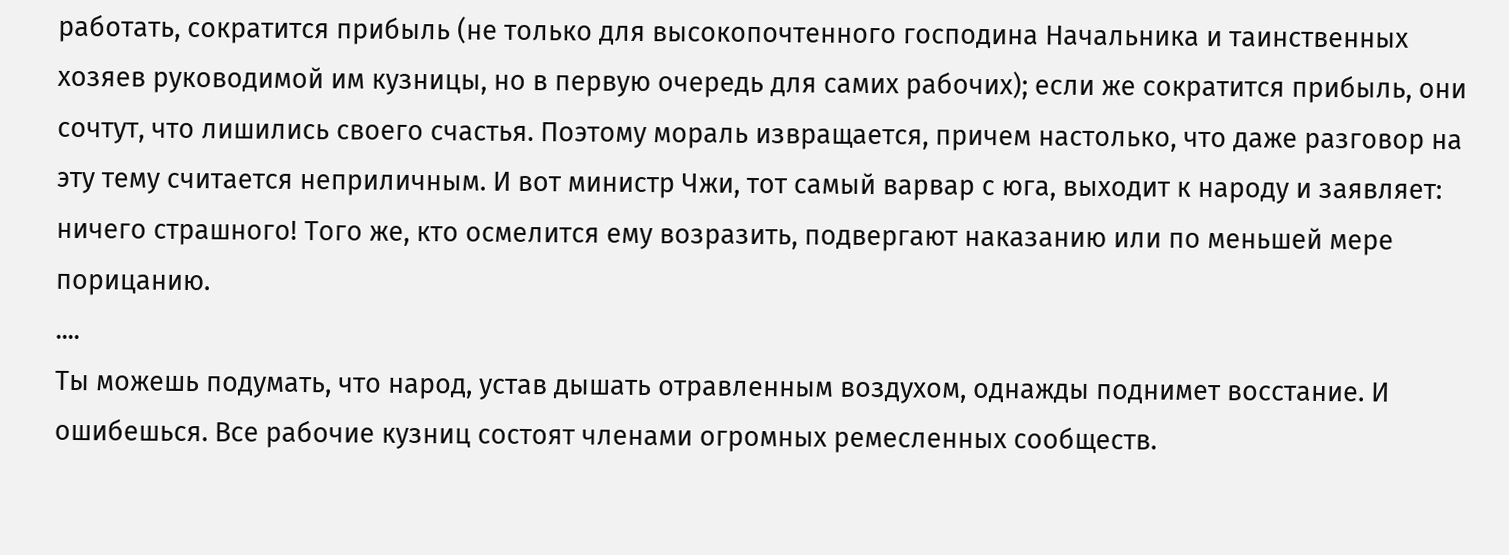работать, сократится прибыль (не только для высокопочтенного господина Начальника и таинственных хозяев руководимой им кузницы, но в первую очередь для самих рабочих); если же сократится прибыль, они сочтут, что лишились своего счастья. Поэтому мораль извращается, причем настолько, что даже разговор на эту тему считается неприличным. И вот министр Чжи, тот самый варвар с юга, выходит к народу и заявляет: ничего страшного! Того же, кто осмелится ему возразить, подвергают наказанию или по меньшей мере порицанию.
....
Ты можешь подумать, что народ, устав дышать отравленным воздухом, однажды поднимет восстание. И ошибешься. Все рабочие кузниц состоят членами огромных ремесленных сообществ.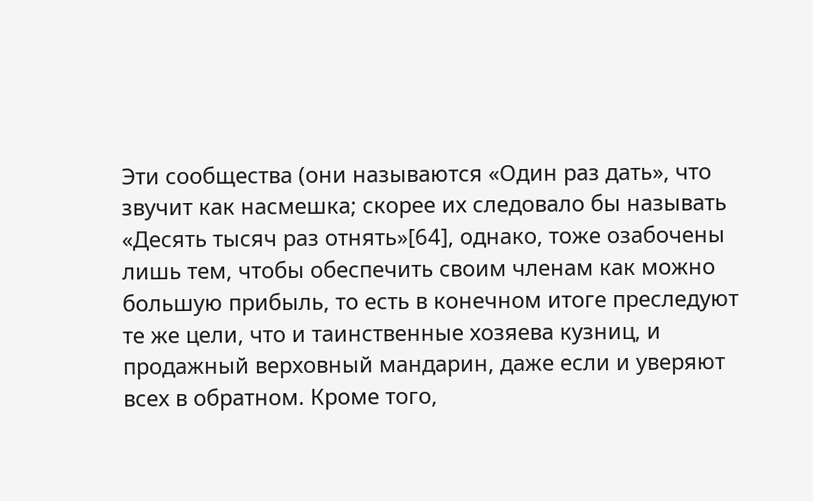Эти сообщества (они называются «Один раз дать», что звучит как насмешка; скорее их следовало бы называть «Десять тысяч раз отнять»[64], однако, тоже озабочены лишь тем, чтобы обеспечить своим членам как можно большую прибыль, то есть в конечном итоге преследуют те же цели, что и таинственные хозяева кузниц, и продажный верховный мандарин, даже если и уверяют всех в обратном. Кроме того,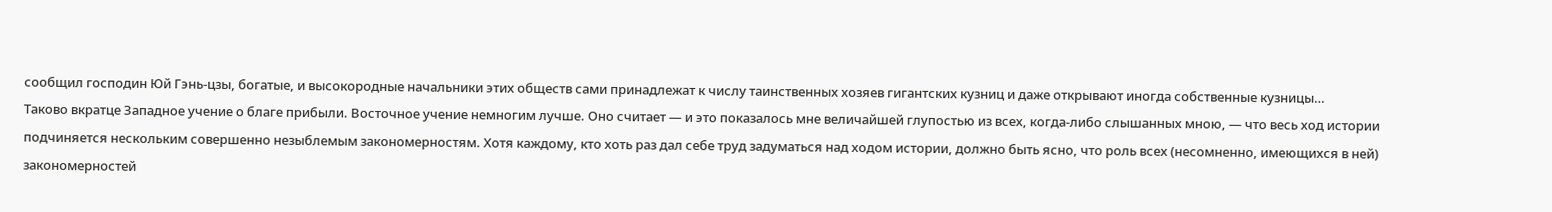сообщил господин Юй Гэнь-цзы, богатые, и высокородные начальники этих обществ сами принадлежат к числу таинственных хозяев гигантских кузниц и даже открывают иногда собственные кузницы…
Таково вкратце Западное учение о благе прибыли. Восточное учение немногим лучше. Оно считает — и это показалось мне величайшей глупостью из всех, когда-либо слышанных мною, — что весь ход истории подчиняется нескольким совершенно незыблемым закономерностям. Хотя каждому, кто хоть раз дал себе труд задуматься над ходом истории, должно быть ясно, что роль всех (несомненно, имеющихся в ней) закономерностей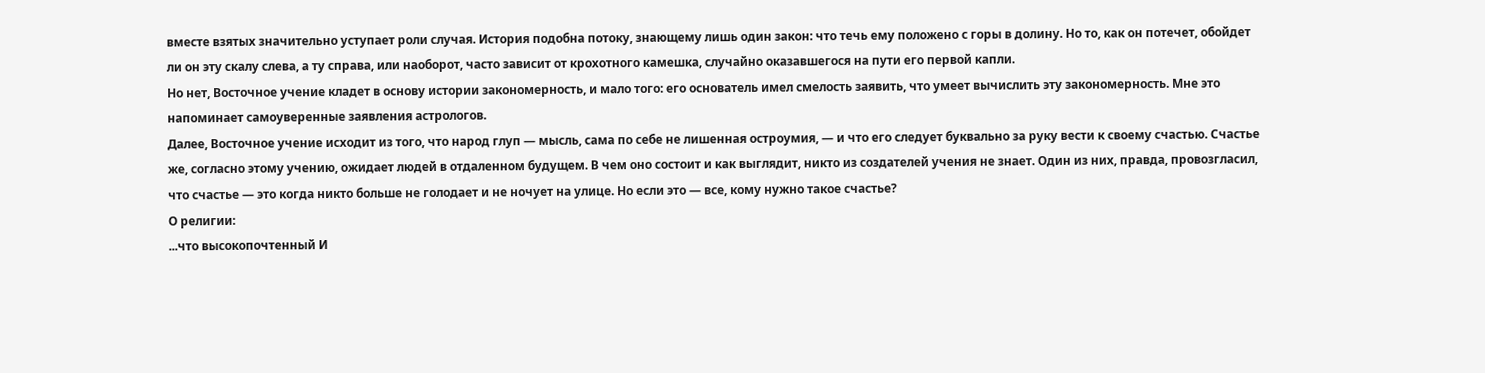вместе взятых значительно уступает роли случая. История подобна потоку, знающему лишь один закон: что течь ему положено с горы в долину. Но то, как он потечет, обойдет ли он эту скалу слева, а ту справа, или наоборот, часто зависит от крохотного камешка, случайно оказавшегося на пути его первой капли.
Но нет, Восточное учение кладет в основу истории закономерность, и мало того: его основатель имел смелость заявить, что умеет вычислить эту закономерность. Мне это напоминает самоуверенные заявления астрологов.
Далее, Восточное учение исходит из того, что народ глуп — мысль, сама по себе не лишенная остроумия, — и что его следует буквально за руку вести к своему счастью. Счастье же, согласно этому учению, ожидает людей в отдаленном будущем. В чем оно состоит и как выглядит, никто из создателей учения не знает. Один из них, правда, провозгласил, что счастье — это когда никто больше не голодает и не ночует на улице. Но если это — все, кому нужно такое счастье?
О религии:
...что высокопочтенный И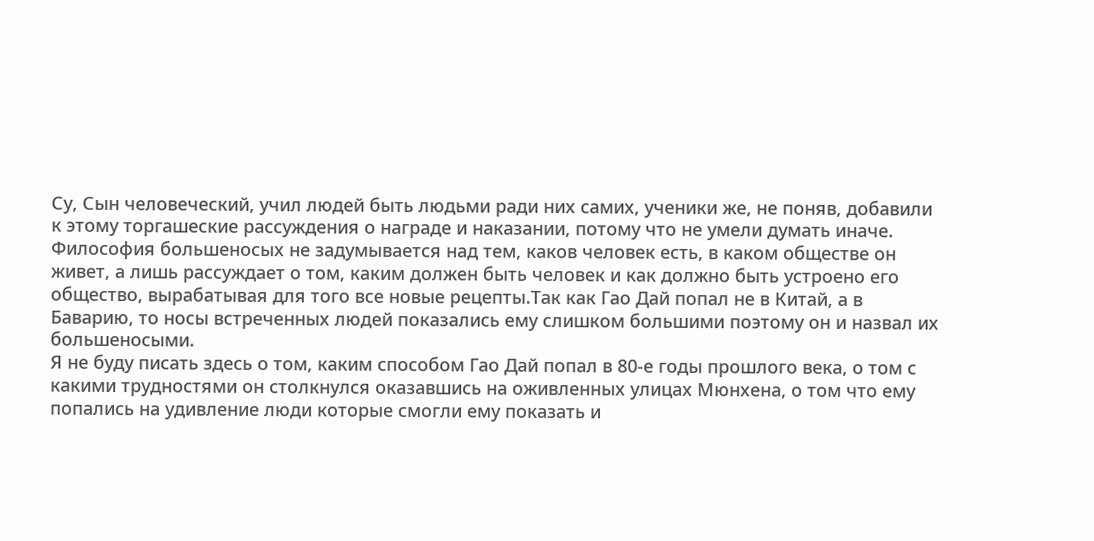Су, Сын человеческий, учил людей быть людьми ради них самих, ученики же, не поняв, добавили к этому торгашеские рассуждения о награде и наказании, потому что не умели думать иначе.
Философия большеносых не задумывается над тем, каков человек есть, в каком обществе он живет, а лишь рассуждает о том, каким должен быть человек и как должно быть устроено его общество, вырабатывая для того все новые рецепты.Так как Гао Дай попал не в Китай, а в Баварию, то носы встреченных людей показались ему слишком большими поэтому он и назвал их большеносыми.
Я не буду писать здесь о том, каким способом Гао Дай попал в 80-е годы прошлого века, о том с какими трудностями он столкнулся оказавшись на оживленных улицах Мюнхена, о том что ему попались на удивление люди которые смогли ему показать и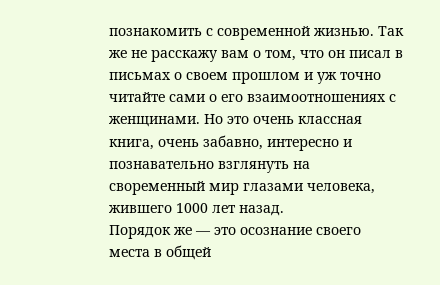познакомить с современной жизнью. Так же не расскажу вам о том, что он писал в письмах о своем прошлом и уж точно читайте сами о его взаимоотношениях с женщинами. Но это очень классная книга, очень забавно, интересно и познавательно взглянуть на своременный мир глазами человека, жившего 1000 лет назад.
Порядок же — это осознание своего места в общей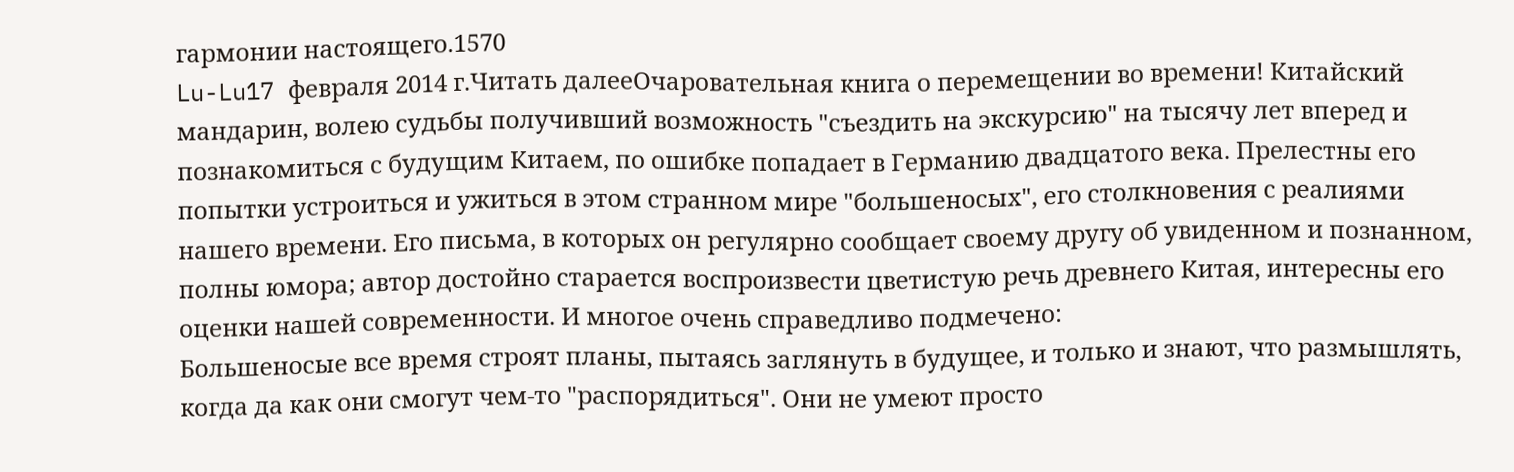гармонии настоящего.1570
Lu-Lu17 февраля 2014 г.Читать далееОчаровательная книга о перемещении во времени! Китайский мандарин, волею судьбы получивший возможность "съездить на экскурсию" на тысячу лет вперед и познакомиться с будущим Китаем, по ошибке попадает в Германию двадцатого века. Прелестны его попытки устроиться и ужиться в этом странном мире "большеносых", его столкновения с реалиями нашего времени. Его письма, в которых он регулярно сообщает своему другу об увиденном и познанном, полны юмора; автор достойно старается воспроизвести цветистую речь древнего Китая, интересны его оценки нашей современности. И многое очень справедливо подмечено:
Большеносые все время строят планы, пытаясь заглянуть в будущее, и только и знают, что размышлять, когда да как они смогут чем-то "распорядиться". Они не умеют просто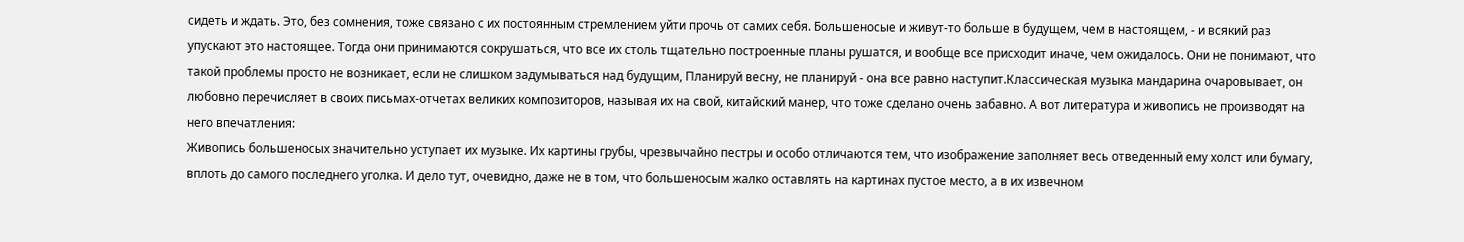сидеть и ждать. Это, без сомнения, тоже связано с их постоянным стремлением уйти прочь от самих себя. Большеносые и живут-то больше в будущем, чем в настоящем, - и всякий раз упускают это настоящее. Тогда они принимаются сокрушаться, что все их столь тщательно построенные планы рушатся, и вообще все присходит иначе, чем ожидалось. Они не понимают, что такой проблемы просто не возникает, если не слишком задумываться над будущим, Планируй весну, не планируй - она все равно наступит.Классическая музыка мандарина очаровывает, он любовно перечисляет в своих письмах-отчетах великих композиторов, называя их на свой, китайский манер, что тоже сделано очень забавно. А вот литература и живопись не производят на него впечатления:
Живопись большеносых значительно уступает их музыке. Их картины грубы, чрезвычайно пестры и особо отличаются тем, что изображение заполняет весь отведенный ему холст или бумагу, вплоть до самого последнего уголка. И дело тут, очевидно, даже не в том, что большеносым жалко оставлять на картинах пустое место, а в их извечном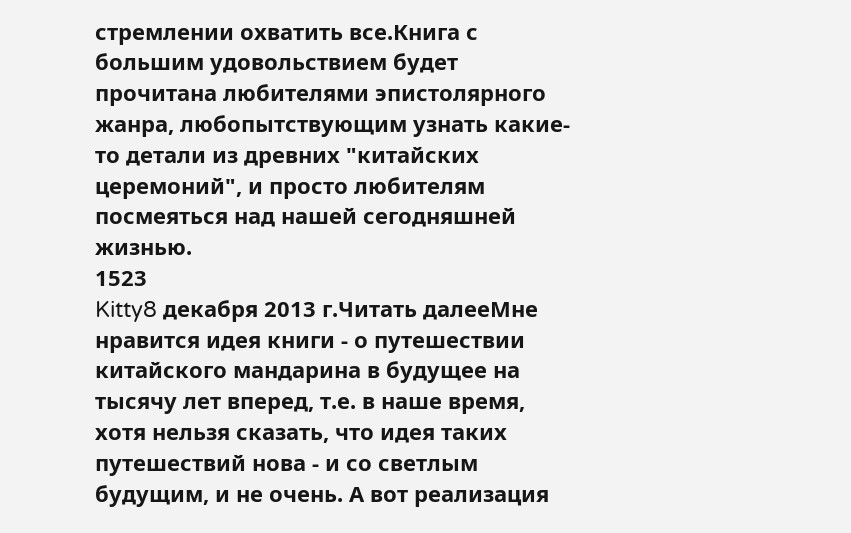стремлении охватить все.Книга с большим удовольствием будет прочитана любителями эпистолярного жанра, любопытствующим узнать какие-то детали из древних "китайских церемоний", и просто любителям посмеяться над нашей сегодняшней жизнью.
1523
Kitty8 декабря 2013 г.Читать далееМне нравится идея книги - о путешествии китайского мандарина в будущее на тысячу лет вперед, т.е. в наше время, хотя нельзя сказать, что идея таких путешествий нова - и со светлым будущим, и не очень. А вот реализация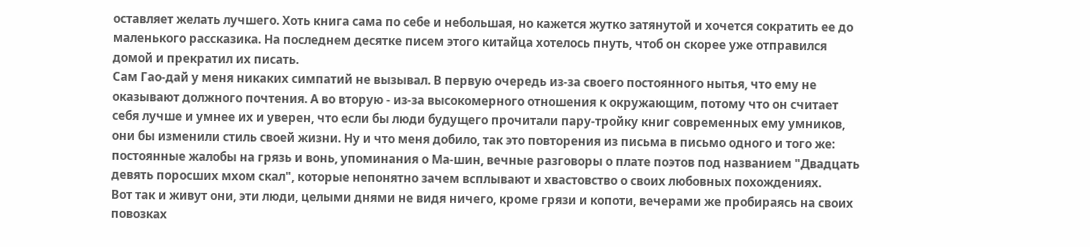оставляет желать лучшего. Хоть книга сама по себе и небольшая, но кажется жутко затянутой и хочется сократить ее до маленького рассказика. На последнем десятке писем этого китайца хотелось пнуть, чтоб он скорее уже отправился домой и прекратил их писать.
Сам Гао-дай у меня никаких симпатий не вызывал. В первую очередь из-за своего постоянного нытья, что ему не оказывают должного почтения. А во вторую - из-за высокомерного отношения к окружающим, потому что он считает себя лучше и умнее их и уверен, что если бы люди будущего прочитали пару-тройку книг современных ему умников, они бы изменили стиль своей жизни. Ну и что меня добило, так это повторения из письма в письмо одного и того же: постоянные жалобы на грязь и вонь, упоминания о Ма-шин, вечные разговоры о плате поэтов под названием "Двадцать девять поросших мхом скал", которые непонятно зачем всплывают и хвастовство о своих любовных похождениях.
Вот так и живут они, эти люди, целыми днями не видя ничего, кроме грязи и копоти, вечерами же пробираясь на своих повозках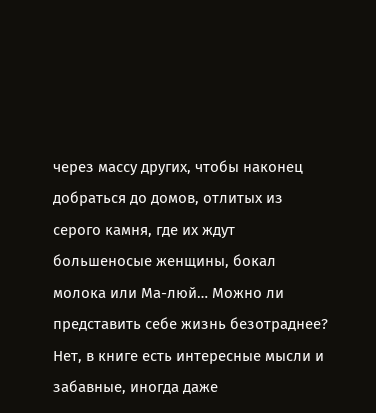через массу других, чтобы наконец добраться до домов, отлитых из серого камня, где их ждут большеносые женщины, бокал молока или Ма-люй… Можно ли представить себе жизнь безотраднее?
Нет, в книге есть интересные мысли и забавные, иногда даже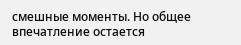смешные моменты. Но общее впечатление остается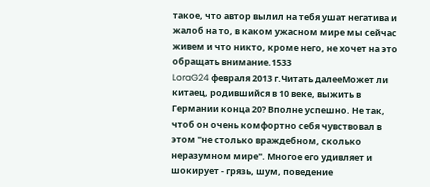такое, что автор вылил на тебя ушат негатива и жалоб на то, в каком ужасном мире мы сейчас живем и что никто, кроме него, не хочет на это обращать внимание.1533
LoraG24 февраля 2013 г.Читать далееМожет ли китаец, родившийся в 10 веке, выжить в Германии конца 20? Вполне успешно. Не так, чтоб он очень комфортно себя чувствовал в этом "не столько враждебном, сколько неразумном мире". Многое его удивляет и шокирует - грязь, шум, поведение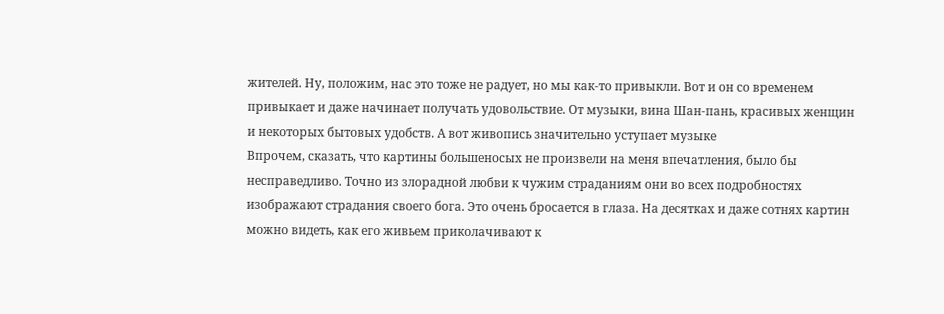жителей. Ну, положим, нас это тоже не радует, но мы как-то привыкли. Вот и он со временем привыкает и даже начинает получать удовольствие. От музыки, вина Шан-пань, красивых женщин и некоторых бытовых удобств. А вот живопись значительно уступает музыке
Впрочем, сказать, что картины большеносых не произвели на меня впечатления, было бы несправедливо. Точно из злорадной любви к чужим страданиям они во всех подробностях изображают страдания своего бога. Это очень бросается в глаза. На десятках и даже сотнях картин можно видеть, как его живьем приколачивают к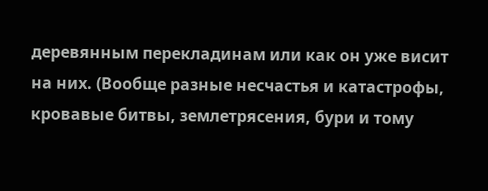деревянным перекладинам или как он уже висит на них. (Вообще разные несчастья и катастрофы, кровавые битвы, землетрясения, бури и тому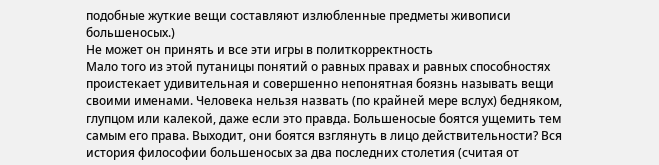подобные жуткие вещи составляют излюбленные предметы живописи большеносых.)
Не может он принять и все эти игры в политкорректность
Мало того из этой путаницы понятий о равных правах и равных способностях проистекает удивительная и совершенно непонятная боязнь называть вещи своими именами. Человека нельзя назвать (по крайней мере вслух) бедняком, глупцом или калекой, даже если это правда. Большеносые боятся ущемить тем самым его права. Выходит, они боятся взглянуть в лицо действительности? Вся история философии большеносых за два последних столетия (считая от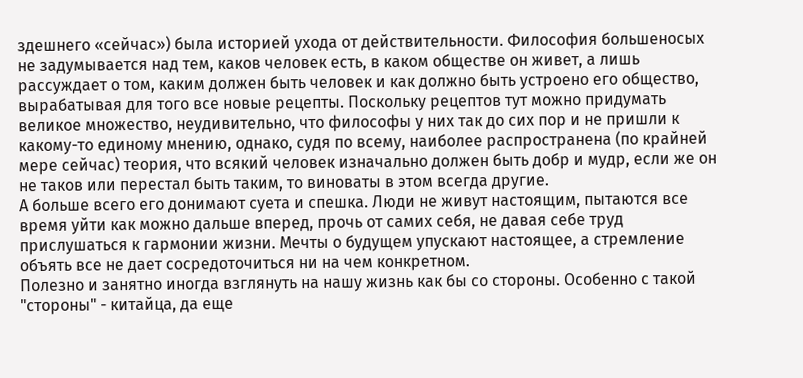здешнего «сейчас») была историей ухода от действительности. Философия большеносых не задумывается над тем, каков человек есть, в каком обществе он живет, а лишь рассуждает о том, каким должен быть человек и как должно быть устроено его общество, вырабатывая для того все новые рецепты. Поскольку рецептов тут можно придумать великое множество, неудивительно, что философы у них так до сих пор и не пришли к какому-то единому мнению, однако, судя по всему, наиболее распространена (по крайней мере сейчас) теория, что всякий человек изначально должен быть добр и мудр, если же он не таков или перестал быть таким, то виноваты в этом всегда другие.
А больше всего его донимают суета и спешка. Люди не живут настоящим, пытаются все время уйти как можно дальше вперед, прочь от самих себя, не давая себе труд прислушаться к гармонии жизни. Мечты о будущем упускают настоящее, а стремление объять все не дает сосредоточиться ни на чем конкретном.
Полезно и занятно иногда взглянуть на нашу жизнь как бы со стороны. Особенно с такой "стороны" - китайца, да еще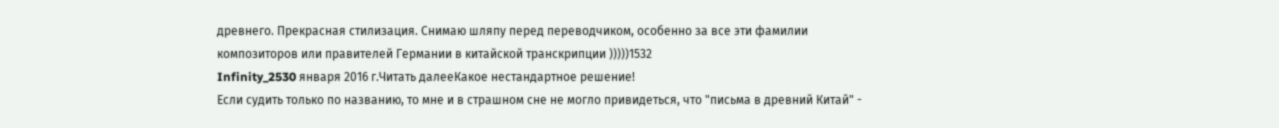древнего. Прекрасная стилизация. Снимаю шляпу перед переводчиком, особенно за все эти фамилии композиторов или правителей Германии в китайской транскрипции )))))1532
Infinity_2530 января 2016 г.Читать далееКакое нестандартное решение!
Если судить только по названию, то мне и в страшном сне не могло привидеться, что "письма в древний Китай" -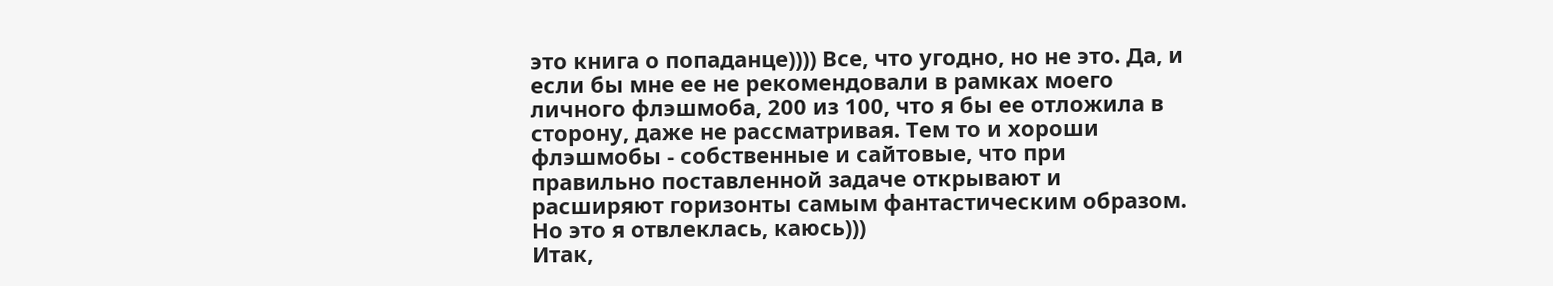это книга о попаданце)))) Все, что угодно, но не это. Да, и если бы мне ее не рекомендовали в рамках моего личного флэшмоба, 200 из 100, что я бы ее отложила в сторону, даже не рассматривая. Тем то и хороши флэшмобы - собственные и сайтовые, что при правильно поставленной задаче открывают и расширяют горизонты самым фантастическим образом. Но это я отвлеклась, каюсь)))
Итак,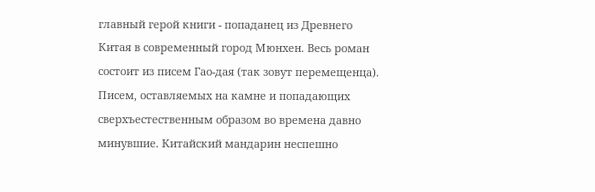главный герой книги - попаданец из Древнего Китая в современный город Мюнхен. Весь роман состоит из писем Гао-дая (так зовут перемещенца). Писем, оставляемых на камне и попадающих сверхъестественным образом во времена давно минувшие. Китайский мандарин неспешно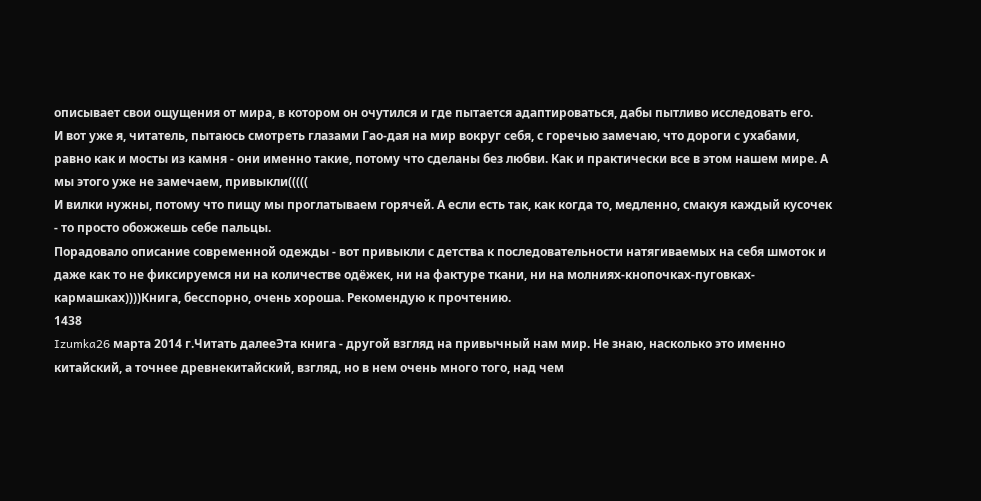описывает свои ощущения от мира, в котором он очутился и где пытается адаптироваться, дабы пытливо исследовать его.
И вот уже я, читатель, пытаюсь смотреть глазами Гао-дая на мир вокруг себя, с горечью замечаю, что дороги с ухабами, равно как и мосты из камня - они именно такие, потому что сделаны без любви. Как и практически все в этом нашем мире. А мы этого уже не замечаем, привыкли(((((
И вилки нужны, потому что пищу мы проглатываем горячей. А если есть так, как когда то, медленно, смакуя каждый кусочек - то просто обожжешь себе пальцы.
Порадовало описание современной одежды - вот привыкли с детства к последовательности натягиваемых на себя шмоток и даже как то не фиксируемся ни на количестве одёжек, ни на фактуре ткани, ни на молниях-кнопочках-пуговках-кармашках))))Книга, бесспорно, очень хороша. Рекомендую к прочтению.
1438
Izumka26 марта 2014 г.Читать далееЭта книга - другой взгляд на привычный нам мир. Не знаю, насколько это именно китайский, а точнее древнекитайский, взгляд, но в нем очень много того, над чем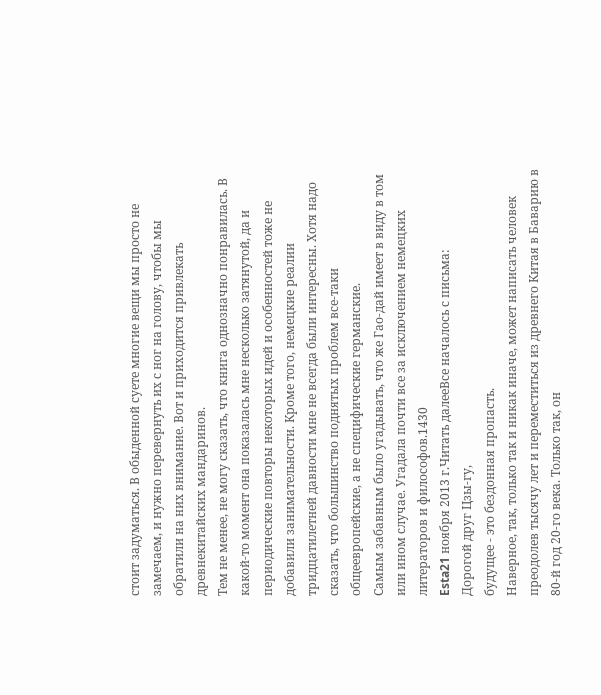стоит задуматься. В обыденной суете многие вещи мы просто не замечаем, и нужно перевернуть их с ног на голову, чтобы мы обратили на них внимание. Вот и приходится привлекать древнекитайских мандаринов.
Тем не менее, не могу сказать, что книга однозначно понравилась. В какой-то момент она показалась мне несколько затянутой, да и периодические повторы некоторых идей и особенностей тоже не добавили занимательности. Кроме того, немецкие реалии тридцатилетней давности мне не всегда были интересны. Хотя надо сказать, что большинство поднятых проблем все-таки общеевропейские, а не специфические германские.
Самым забавным было угадывать, что же Гао-дай имеет в виду в том или ином случае. Угадала почти все за исключением немецких литераторов и философов.1430
Esta21 ноября 2013 г.Читать далееВсе началось с письма:
Дорогой друг Цзы-гу,
будущее - это бездонная пропасть.
Наверное, так, только так и никак иначе, может написать человек преодолев тысячу лет и переместиться из древнего Китая в Баварию в 80-й год 20-го века. Только так, он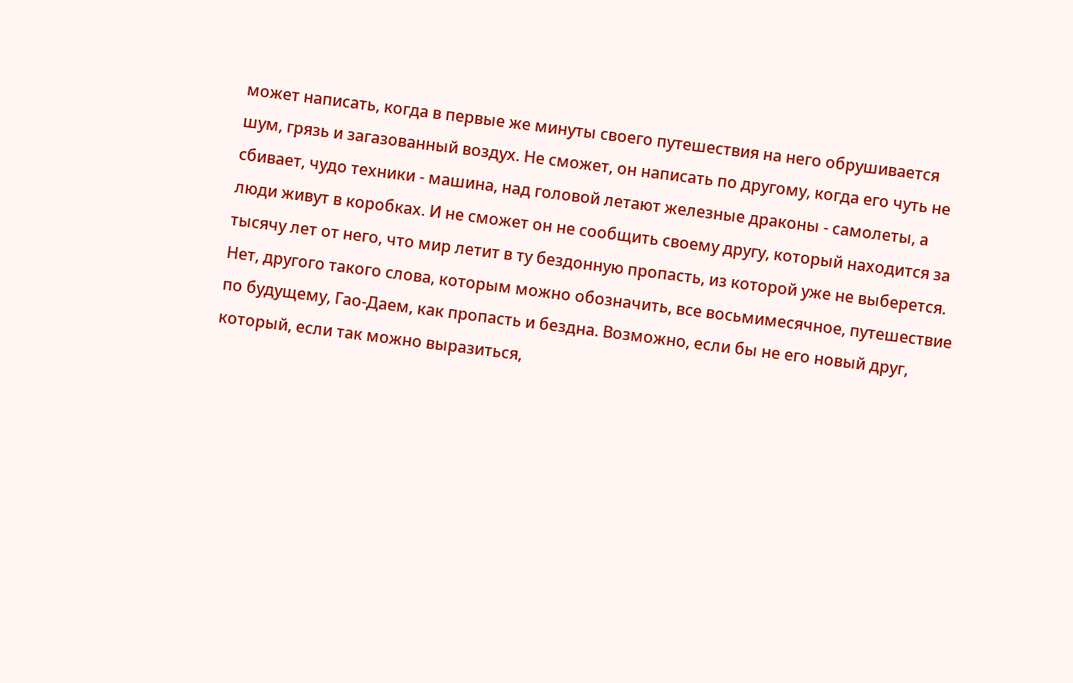может написать, когда в первые же минуты своего путешествия на него обрушивается шум, грязь и загазованный воздух. Не сможет, он написать по другому, когда его чуть не сбивает, чудо техники - машина, над головой летают железные драконы - самолеты, а люди живут в коробках. И не сможет он не сообщить своему другу, который находится за тысячу лет от него, что мир летит в ту бездонную пропасть, из которой уже не выберется.
Нет, другого такого слова, которым можно обозначить, все восьмимесячное, путешествие по будущему, Гао-Даем, как пропасть и бездна. Возможно, если бы не его новый друг, который, если так можно выразиться,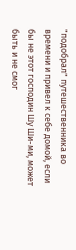"подобрал" путешественника во времени и привел к себе домой, если бы не этот господин Шу Ши-ми, может быть и не смог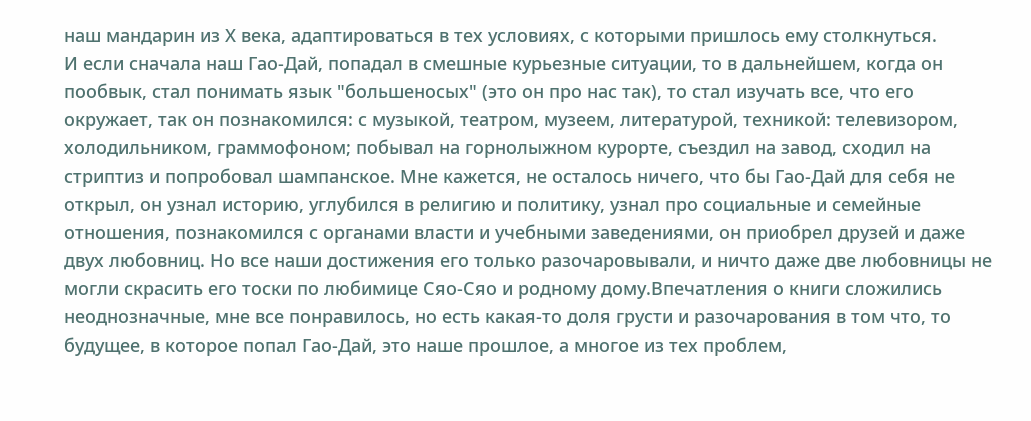наш мандарин из Х века, адаптироваться в тех условиях, с которыми пришлось ему столкнуться.
И если сначала наш Гао-Дай, попадал в смешные курьезные ситуации, то в дальнейшем, когда он пообвык, стал понимать язык "большеносых" (это он про нас так), то стал изучать все, что его окружает, так он познакомился: с музыкой, театром, музеем, литературой, техникой: телевизором, холодильником, граммофоном; побывал на горнолыжном курорте, съездил на завод, сходил на стриптиз и попробовал шампанское. Мне кажется, не осталось ничего, что бы Гао-Дай для себя не открыл, он узнал историю, углубился в религию и политику, узнал про социальные и семейные отношения, познакомился с органами власти и учебными заведениями, он приобрел друзей и даже двух любовниц. Но все наши достижения его только разочаровывали, и ничто даже две любовницы не могли скрасить его тоски по любимице Сяо-Сяо и родному дому.Впечатления о книги сложились неоднозначные, мне все понравилось, но есть какая-то доля грусти и разочарования в том что, то будущее, в которое попал Гао-Дай, это наше прошлое, а многое из тех проблем,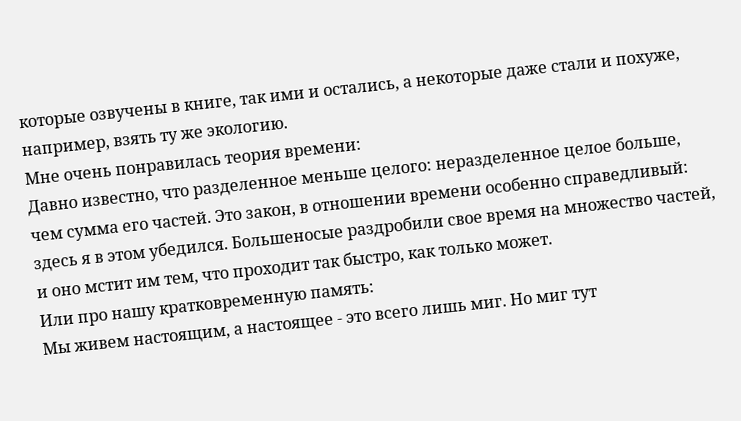которые озвучены в книге, так ими и остались, а некоторые даже стали и похуже, например, взять ту же экологию.
Мне очень понравилась теория времени:
Давно известно, что разделенное меньше целого: неразделенное целое больше, чем сумма его частей. Это закон, в отношении времени особенно справедливый: здесь я в этом убедился. Большеносые раздробили свое время на множество частей, и оно мстит им тем, что проходит так быстро, как только может.
Или про нашу кратковременную память:
Мы живем настоящим, а настоящее - это всего лишь миг. Но миг тут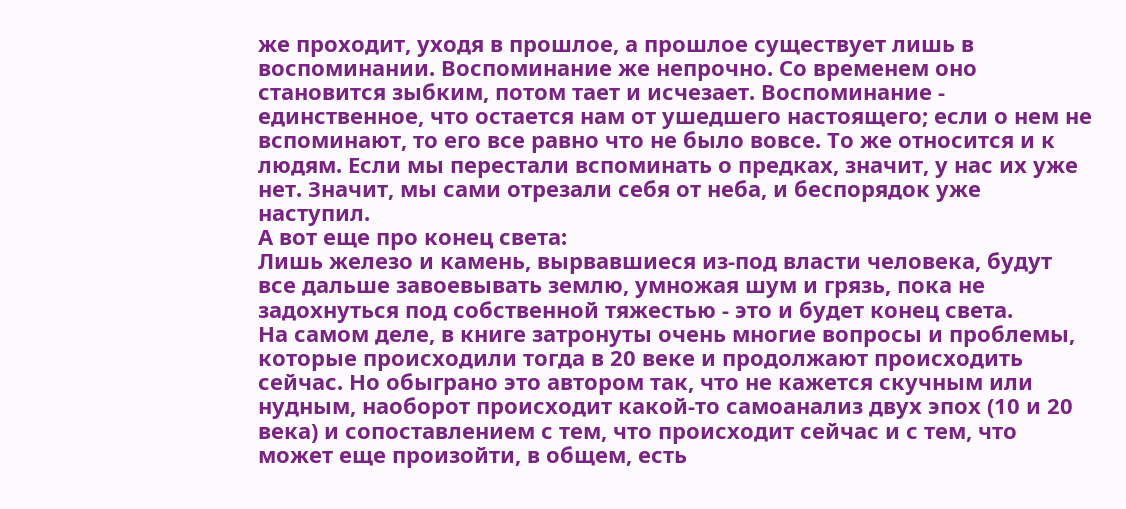же проходит, уходя в прошлое, а прошлое существует лишь в воспоминании. Воспоминание же непрочно. Со временем оно становится зыбким, потом тает и исчезает. Воспоминание - единственное, что остается нам от ушедшего настоящего; если о нем не вспоминают, то его все равно что не было вовсе. То же относится и к людям. Если мы перестали вспоминать о предках, значит, у нас их уже нет. Значит, мы сами отрезали себя от неба, и беспорядок уже наступил.
А вот еще про конец света:
Лишь железо и камень, вырвавшиеся из-под власти человека, будут все дальше завоевывать землю, умножая шум и грязь, пока не задохнуться под собственной тяжестью - это и будет конец света.
На самом деле, в книге затронуты очень многие вопросы и проблемы, которые происходили тогда в 20 веке и продолжают происходить сейчас. Но обыграно это автором так, что не кажется скучным или нудным, наоборот происходит какой-то самоанализ двух эпох (10 и 20 века) и сопоставлением с тем, что происходит сейчас и с тем, что может еще произойти, в общем, есть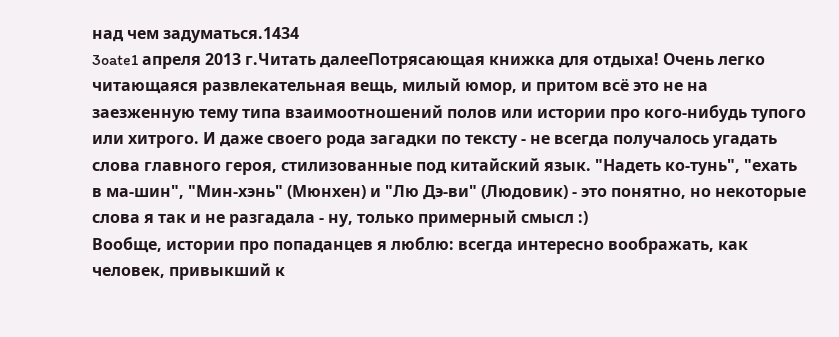над чем задуматься.1434
3oate1 апреля 2013 г.Читать далееПотрясающая книжка для отдыха! Очень легко читающаяся развлекательная вещь, милый юмор, и притом всё это не на заезженную тему типа взаимоотношений полов или истории про кого-нибудь тупого или хитрого. И даже своего рода загадки по тексту - не всегда получалось угадать слова главного героя, стилизованные под китайский язык. "Надеть ко-тунь", "ехать в ма-шин", "Мин-хэнь" (Мюнхен) и "Лю Дэ-ви" (Людовик) - это понятно, но некоторые слова я так и не разгадала - ну, только примерный смысл :)
Вообще, истории про попаданцев я люблю: всегда интересно воображать, как человек, привыкший к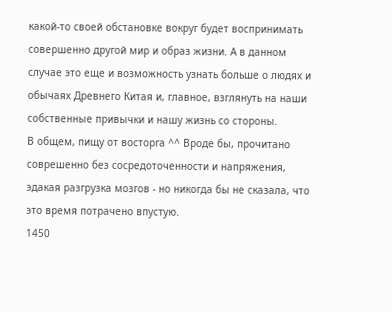какой-то своей обстановке вокруг будет воспринимать совершенно другой мир и образ жизни. А в данном случае это еще и возможность узнать больше о людях и обычаях Древнего Китая и, главное, взглянуть на наши собственные привычки и нашу жизнь со стороны.
В общем, пищу от восторга ^^ Вроде бы, прочитано соврешенно без сосредоточенности и напряжения, эдакая разгрузка мозгов - но никогда бы не сказала, что это время потрачено впустую.
1450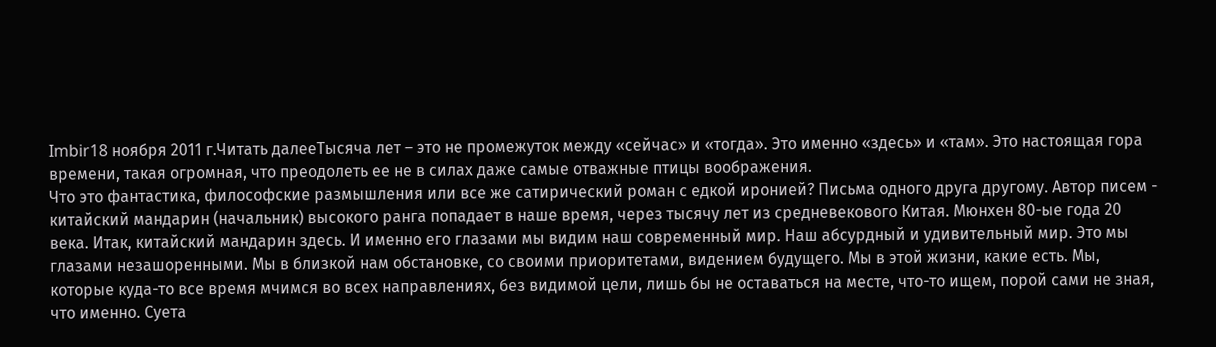Imbir18 ноября 2011 г.Читать далееТысяча лет – это не промежуток между «сейчас» и «тогда». Это именно «здесь» и «там». Это настоящая гора времени, такая огромная, что преодолеть ее не в силах даже самые отважные птицы воображения.
Что это фантастика, философские размышления или все же сатирический роман с едкой иронией? Письма одного друга другому. Автор писем - китайский мандарин (начальник) высокого ранга попадает в наше время, через тысячу лет из средневекового Китая. Мюнхен 80-ые года 20 века. Итак, китайский мандарин здесь. И именно его глазами мы видим наш современный мир. Наш абсурдный и удивительный мир. Это мы глазами незашоренными. Мы в близкой нам обстановке, со своими приоритетами, видением будущего. Мы в этой жизни, какие есть. Мы, которые куда-то все время мчимся во всех направлениях, без видимой цели, лишь бы не оставаться на месте, что-то ищем, порой сами не зная, что именно. Суета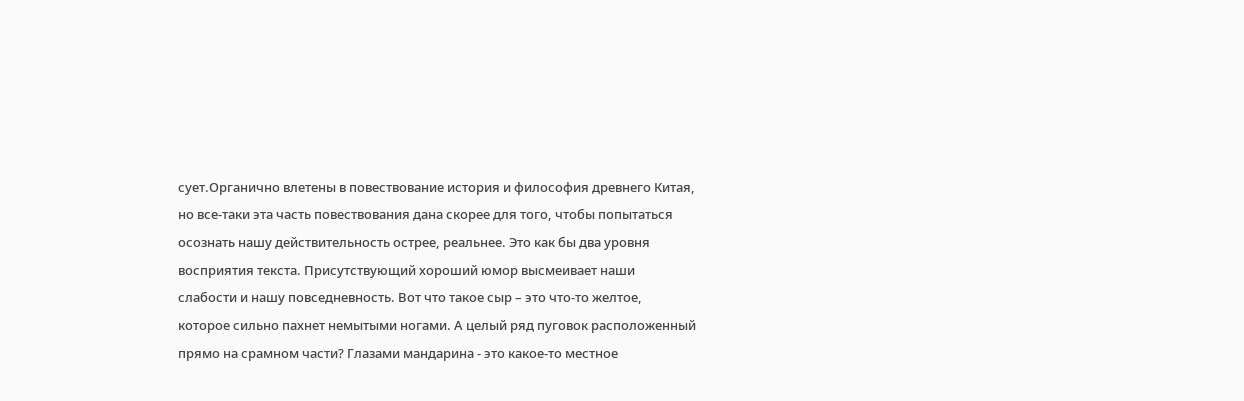сует.Органично влетены в повествование история и философия древнего Китая, но все-таки эта часть повествования дана скорее для того, чтобы попытаться осознать нашу действительность острее, реальнее. Это как бы два уровня восприятия текста. Присутствующий хороший юмор высмеивает наши слабости и нашу повседневность. Вот что такое сыр – это что-то желтое, которое сильно пахнет немытыми ногами. А целый ряд пуговок расположенный прямо на срамном части? Глазами мандарина - это какое-то местное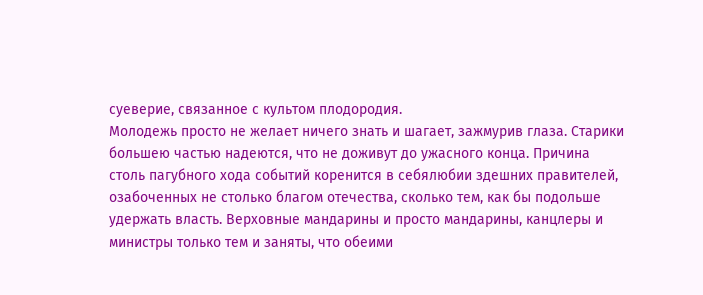суеверие, связанное с культом плодородия.
Молодежь просто не желает ничего знать и шагает, зажмурив глаза. Старики большею частью надеются, что не доживут до ужасного конца. Причина столь пагубного хода событий коренится в себялюбии здешних правителей, озабоченных не столько благом отечества, сколько тем, как бы подольше удержать власть. Верховные мандарины и просто мандарины, канцлеры и министры только тем и заняты, что обеими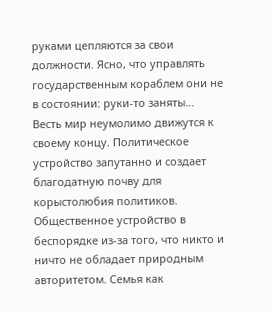руками цепляются за свои должности. Ясно, что управлять государственным кораблем они не в состоянии: руки-то заняты…
Весть мир неумолимо движутся к своему концу. Политическое устройство запутанно и создает благодатную почву для корыстолюбия политиков. Общественное устройство в беспорядке из-за того, что никто и ничто не обладает природным авторитетом. Семья как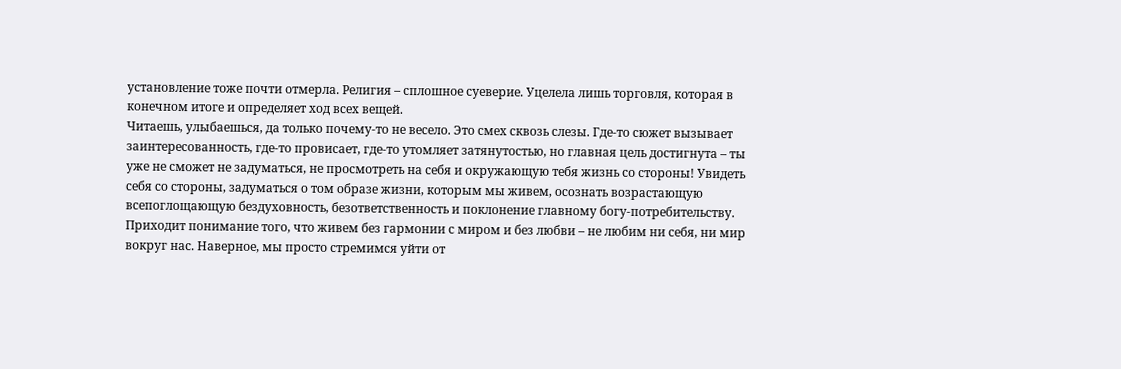установление тоже почти отмерла. Религия – сплошное суеверие. Уцелела лишь торговля, которая в конечном итоге и определяет ход всех вещей.
Читаешь, улыбаешься, да только почему-то не весело. Это смех сквозь слезы. Где-то сюжет вызывает заинтересованность, где-то провисает, где-то утомляет затянутостью, но главная цель достигнута – ты уже не сможет не задуматься, не просмотреть на себя и окружающую тебя жизнь со стороны! Увидеть себя со стороны, задуматься о том образе жизни, которым мы живем, осознать возрастающую всепоглощающую бездуховность, безответственность и поклонение главному богу-потребительству. Приходит понимание того, что живем без гармонии с миром и без любви – не любим ни себя, ни мир вокруг нас. Наверное, мы просто стремимся уйти от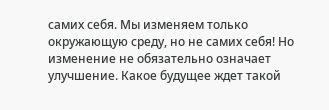самих себя. Мы изменяем только окружающую среду, но не самих себя! Но изменение не обязательно означает улучшение. Какое будущее ждет такой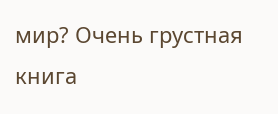мир? Очень грустная книга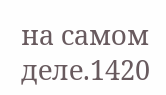на самом деле.1420